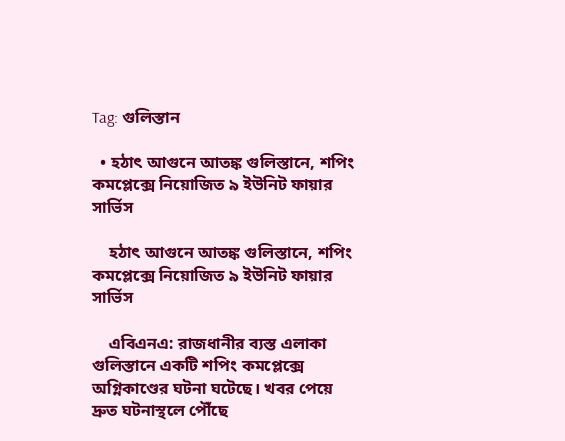Tag: গুলিস্তান

  • হঠাৎ আগুনে আতঙ্ক গুলিস্তানে, শপিং কমপ্লেক্সে নিয়োজিত ৯ ইউনিট ফায়ার সার্ভিস

    হঠাৎ আগুনে আতঙ্ক গুলিস্তানে, শপিং কমপ্লেক্সে নিয়োজিত ৯ ইউনিট ফায়ার সার্ভিস

    এবিএনএ: রাজধানীর ব্যস্ত এলাকা গুলিস্তানে একটি শপিং কমপ্লেক্সে অগ্নিকাণ্ডের ঘটনা ঘটেছে। খবর পেয়ে দ্রুত ঘটনাস্থলে পৌঁছে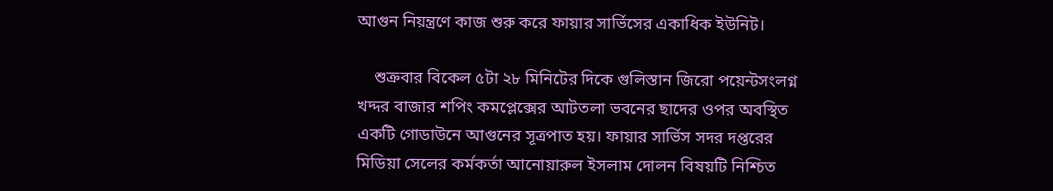আগুন নিয়ন্ত্রণে কাজ শুরু করে ফায়ার সার্ভিসের একাধিক ইউনিট।

    শুক্রবার বিকেল ৫টা ২৮ মিনিটের দিকে গুলিস্তান জিরো পয়েন্টসংলগ্ন খদ্দর বাজার শপিং কমপ্লেক্সের আটতলা ভবনের ছাদের ওপর অবস্থিত একটি গোডাউনে আগুনের সূত্রপাত হয়। ফায়ার সার্ভিস সদর দপ্তরের মিডিয়া সেলের কর্মকর্তা আনোয়ারুল ইসলাম দোলন বিষয়টি নিশ্চিত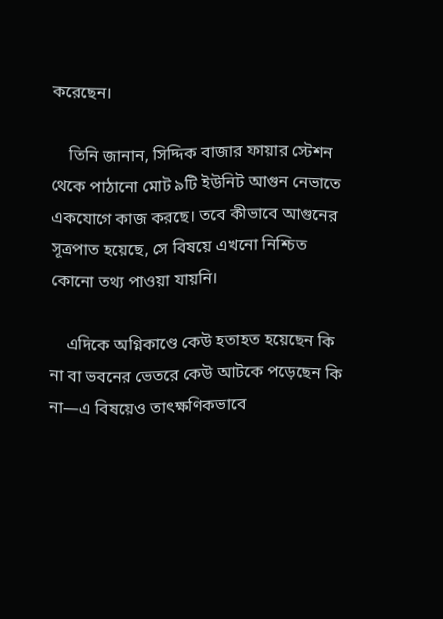করেছেন।

    তিনি জানান, সিদ্দিক বাজার ফায়ার স্টেশন থেকে পাঠানো মোট ৯টি ইউনিট আগুন নেভাতে একযোগে কাজ করছে। তবে কীভাবে আগুনের সূত্রপাত হয়েছে, সে বিষয়ে এখনো নিশ্চিত কোনো তথ্য পাওয়া যায়নি।

    এদিকে অগ্নিকাণ্ডে কেউ হতাহত হয়েছেন কি না বা ভবনের ভেতরে কেউ আটকে পড়েছেন কি না—এ বিষয়েও তাৎক্ষণিকভাবে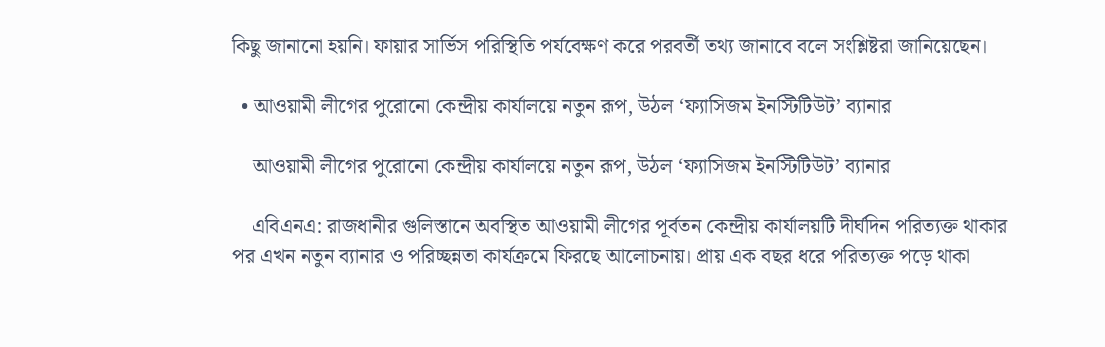কিছু জানানো হয়নি। ফায়ার সার্ভিস পরিস্থিতি পর্যবেক্ষণ করে পরবর্তী তথ্য জানাবে বলে সংশ্লিষ্টরা জানিয়েছেন।

  • আওয়ামী লীগের পুরোনো কেন্দ্রীয় কার্যালয়ে নতুন রূপ, উঠল ‘ফ্যাসিজম ইনস্টিটিউট’ ব্যানার

    আওয়ামী লীগের পুরোনো কেন্দ্রীয় কার্যালয়ে নতুন রূপ, উঠল ‘ফ্যাসিজম ইনস্টিটিউট’ ব্যানার

    এবিএনএ: রাজধানীর গুলিস্তানে অবস্থিত আওয়ামী লীগের পূর্বতন কেন্দ্রীয় কার্যালয়টি দীর্ঘদিন পরিত্যক্ত থাকার পর এখন নতুন ব্যানার ও পরিচ্ছন্নতা কার্যক্রমে ফিরছে আলোচনায়। প্রায় এক বছর ধরে পরিত্যক্ত পড়ে থাকা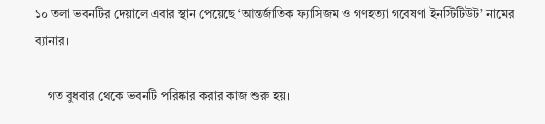১০ তলা ভবনটির দেয়ালে এবার স্থান পেয়েছে ‘আন্তর্জাতিক ফ্যাসিজম ও গণহত্যা গবেষণা ইনস্টিটিউট’ নামের ব্যানার।

    গত বুধবার থেকে ভবনটি পরিষ্কার করার কাজ শুরু হয়।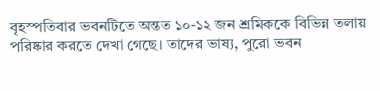বৃহস্পতিবার ভবনটিতে অন্তত ১০-১২ জন শ্রমিককে বিভিন্ন তলায় পরিষ্কার করতে দেখা গেছে। তাদের ভাষ্য, পুরো ভবন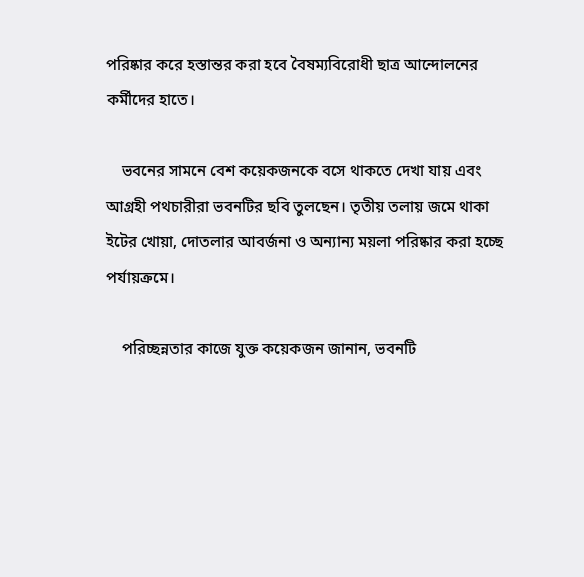পরিষ্কার করে হস্তান্তর করা হবে বৈষম্যবিরোধী ছাত্র আন্দোলনের কর্মীদের হাতে।

    ভবনের সামনে বেশ কয়েকজনকে বসে থাকতে দেখা যায় এবং আগ্রহী পথচারীরা ভবনটির ছবি তুলছেন। তৃতীয় তলায় জমে থাকা ইটের খোয়া, দোতলার আবর্জনা ও অন্যান্য ময়লা পরিষ্কার করা হচ্ছে পর্যায়ক্রমে।

    পরিচ্ছন্নতার কাজে যুক্ত কয়েকজন জানান, ভবনটি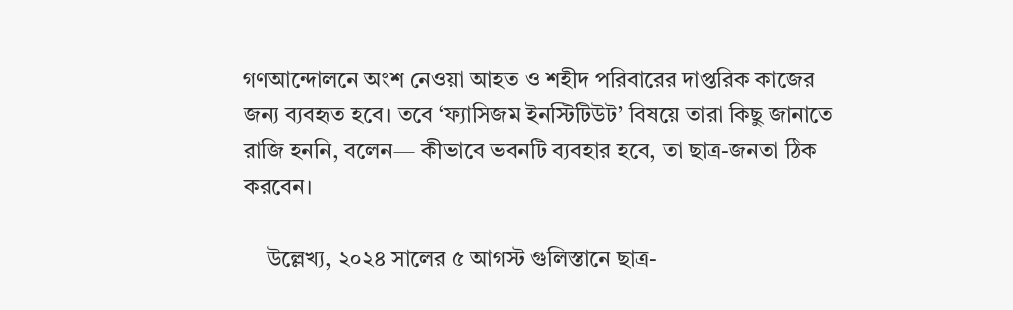গণআন্দোলনে অংশ নেওয়া আহত ও শহীদ পরিবারের দাপ্তরিক কাজের জন্য ব্যবহৃত হবে। তবে ‘ফ্যাসিজম ইনস্টিটিউট’ বিষয়ে তারা কিছু জানাতে রাজি হননি, বলেন— কীভাবে ভবনটি ব্যবহার হবে, তা ছাত্র-জনতা ঠিক করবেন।

    উল্লেখ্য, ২০২৪ সালের ৫ আগস্ট গুলিস্তানে ছাত্র-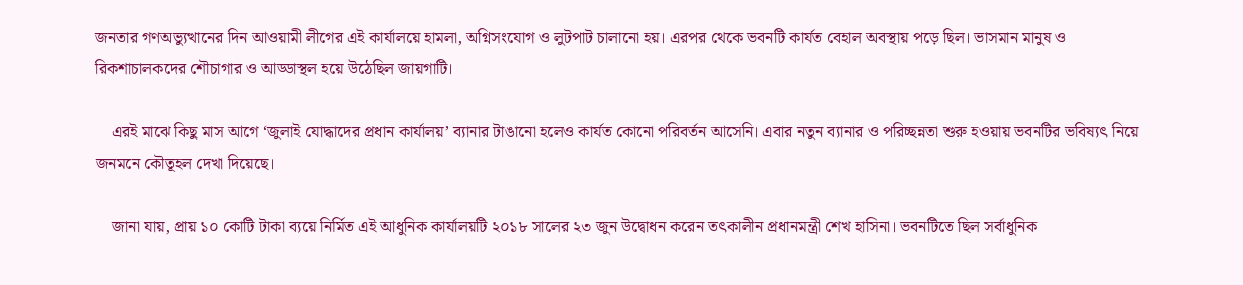জনতার গণঅভ্যুত্থানের দিন আওয়ামী লীগের এই কার্যালয়ে হামলা, অগ্নিসংযোগ ও লুটপাট চালানো হয়। এরপর থেকে ভবনটি কার্যত বেহাল অবস্থায় পড়ে ছিল। ভাসমান মানুষ ও রিকশাচালকদের শৌচাগার ও আড্ডাস্থল হয়ে উঠেছিল জায়গাটি।

    এরই মাঝে কিছু মাস আগে ‘জুলাই যোদ্ধাদের প্রধান কার্যালয়’ ব্যানার টাঙানো হলেও কার্যত কোনো পরিবর্তন আসেনি। এবার নতুন ব্যানার ও পরিচ্ছন্নতা শুরু হওয়ায় ভবনটির ভবিষ্যৎ নিয়ে জনমনে কৌতূহল দেখা দিয়েছে।

    জানা যায়, প্রায় ১০ কোটি টাকা ব্যয়ে নির্মিত এই আধুনিক কার্যালয়টি ২০১৮ সালের ২৩ জুন উদ্বোধন করেন তৎকালীন প্রধানমন্ত্রী শেখ হাসিনা। ভবনটিতে ছিল সর্বাধুনিক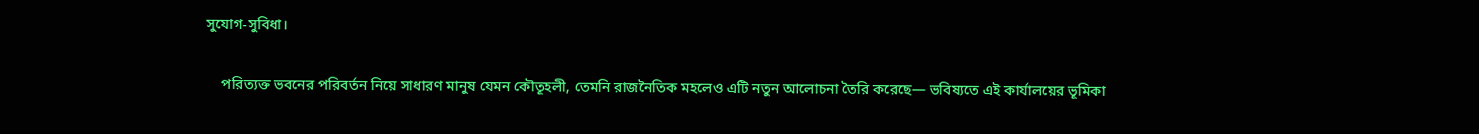সুযোগ-সুবিধা।

    পরিত্যক্ত ভবনের পরিবর্তন নিয়ে সাধারণ মানুষ যেমন কৌতূহলী, তেমনি রাজনৈতিক মহলেও এটি নতুন আলোচনা তৈরি করেছে— ভবিষ্যতে এই কার্যালয়ের ভূমিকা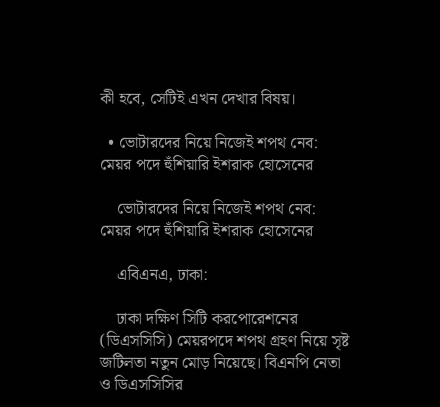কী হবে, সেটিই এখন দেখার বিষয়।

  • ভোটারদের নিয়ে নিজেই শপথ নেব: মেয়র পদে হুঁশিয়ারি ইশরাক হোসেনের

    ভোটারদের নিয়ে নিজেই শপথ নেব: মেয়র পদে হুঁশিয়ারি ইশরাক হোসেনের

    এবিএনএ, ঢাকা:

    ঢাকা দক্ষিণ সিটি করপোরেশনের (ডিএসসিসি) মেয়রপদে শপথ গ্রহণ নিয়ে সৃষ্ট জটিলতা নতুন মোড় নিয়েছে। বিএনপি নেতা ও ডিএসসিসির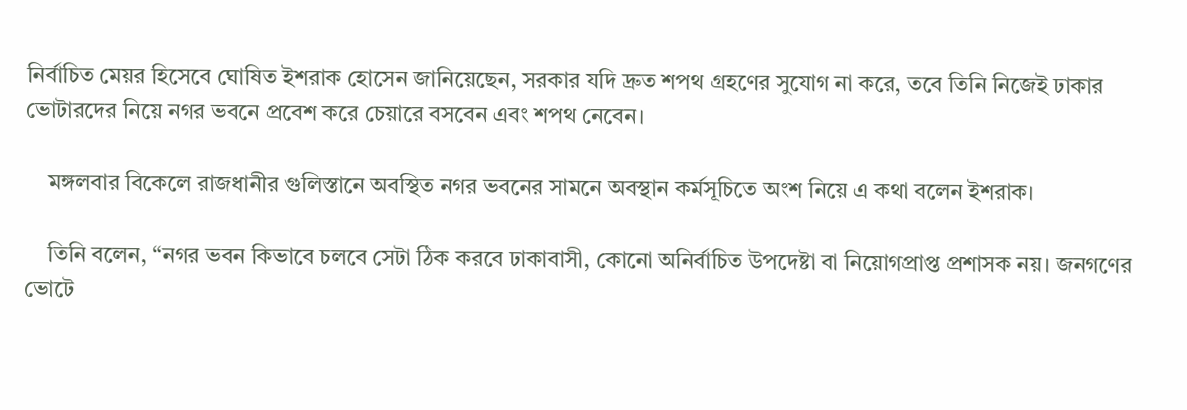নির্বাচিত মেয়র হিসেবে ঘোষিত ইশরাক হোসেন জানিয়েছেন, সরকার যদি দ্রুত শপথ গ্রহণের সুযোগ না করে, তবে তিনি নিজেই ঢাকার ভোটারদের নিয়ে নগর ভবনে প্রবেশ করে চেয়ারে বসবেন এবং শপথ নেবেন।

    মঙ্গলবার বিকেলে রাজধানীর গুলিস্তানে অবস্থিত নগর ভবনের সামনে অবস্থান কর্মসূচিতে অংশ নিয়ে এ কথা বলেন ইশরাক।

    তিনি বলেন, “নগর ভবন কিভাবে চলবে সেটা ঠিক করবে ঢাকাবাসী, কোনো অনির্বাচিত উপদেষ্টা বা নিয়োগপ্রাপ্ত প্রশাসক নয়। জনগণের ভোটে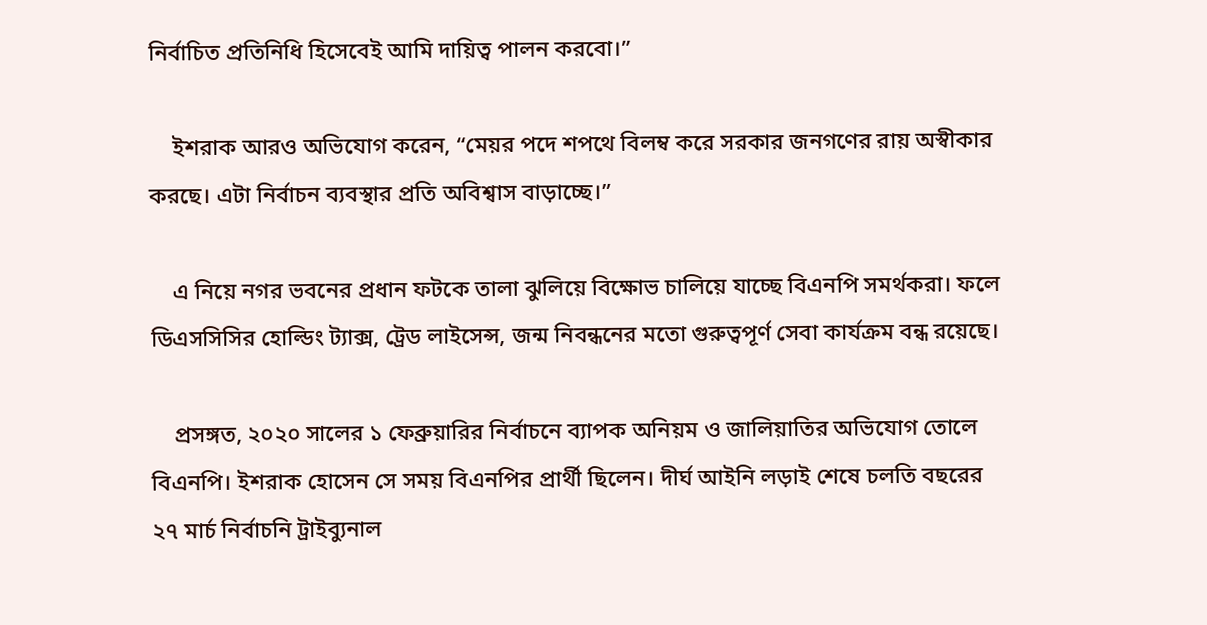নির্বাচিত প্রতিনিধি হিসেবেই আমি দায়িত্ব পালন করবো।”

    ইশরাক আরও অভিযোগ করেন, “মেয়র পদে শপথে বিলম্ব করে সরকার জনগণের রায় অস্বীকার করছে। এটা নির্বাচন ব্যবস্থার প্রতি অবিশ্বাস বাড়াচ্ছে।”

    এ নিয়ে নগর ভবনের প্রধান ফটকে তালা ঝুলিয়ে বিক্ষোভ চালিয়ে যাচ্ছে বিএনপি সমর্থকরা। ফলে ডিএসসিসির হোল্ডিং ট্যাক্স, ট্রেড লাইসেন্স, জন্ম নিবন্ধনের মতো গুরুত্বপূর্ণ সেবা কার্যক্রম বন্ধ রয়েছে।

    প্রসঙ্গত, ২০২০ সালের ১ ফেব্রুয়ারির নির্বাচনে ব্যাপক অনিয়ম ও জালিয়াতির অভিযোগ তোলে বিএনপি। ইশরাক হোসেন সে সময় বিএনপির প্রার্থী ছিলেন। দীর্ঘ আইনি লড়াই শেষে চলতি বছরের ২৭ মার্চ নির্বাচনি ট্রাইব্যুনাল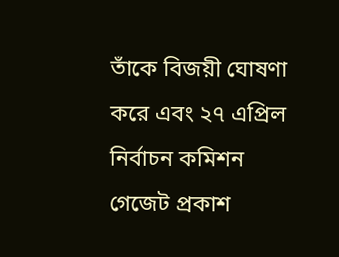তাঁকে বিজয়ী ঘোষণা করে এবং ২৭ এপ্রিল নির্বাচন কমিশন গেজেট প্রকাশ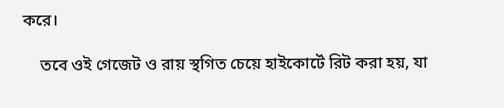করে।

    তবে ওই গেজেট ও রায় স্থগিত চেয়ে হাইকোর্টে রিট করা হয়, যা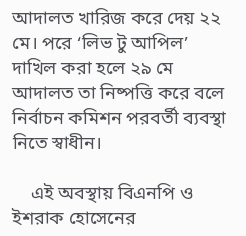আদালত খারিজ করে দেয় ২২ মে। পরে ‘লিভ টু আপিল’ দাখিল করা হলে ২৯ মে আদালত তা নিষ্পত্তি করে বলে নির্বাচন কমিশন পরবর্তী ব্যবস্থা নিতে স্বাধীন।

    এই অবস্থায় বিএনপি ও ইশরাক হোসেনের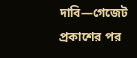দাবি—গেজেট প্রকাশের পর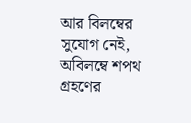আর বিলম্বের সুযোগ নেই, অবিলম্বে শপথ গ্রহণের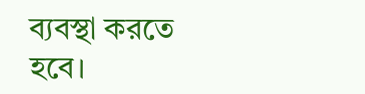ব্যবস্থা করতে হবে।